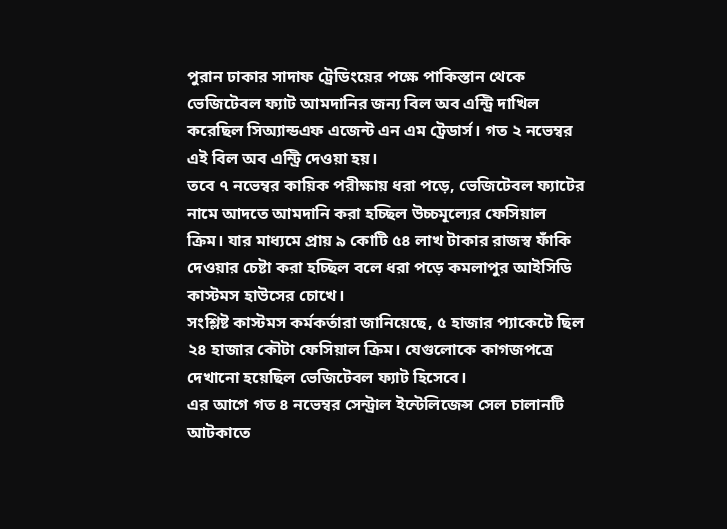পুরান ঢাকার সাদাফ ট্রেডিংয়ের পক্ষে পাকিস্তান থেকে ভেজিটেবল ফ্যাট আমদানির জন্য বিল অব এন্ট্রি দাখিল করেছিল সিঅ্যান্ডএফ এজেন্ট এন এম ট্রেডার্স। গত ২ নভেম্বর এই বিল অব এন্ট্রি দেওয়া হয়।
তবে ৭ নভেম্বর কায়িক পরীক্ষায় ধরা পড়ে, ভেজিটেবল ফ্যাটের নামে আদতে আমদানি করা হচ্ছিল উচ্চমূল্যের ফেসিয়াল ক্রিম। যার মাধ্যমে প্রায় ৯ কোটি ৫৪ লাখ টাকার রাজস্ব ফাঁকি দেওয়ার চেষ্টা করা হচ্ছিল বলে ধরা পড়ে কমলাপুর আইসিডি কাস্টমস হাউসের চোখে।
সংশ্লিষ্ট কাস্টমস কর্মকর্তারা জানিয়েছে, ৫ হাজার প্যাকেটে ছিল ২৪ হাজার কৌটা ফেসিয়াল ক্রিম। যেগুলোকে কাগজপত্রে দেখানো হয়েছিল ভেজিটেবল ফ্যাট হিসেবে।
এর আগে গত ৪ নভেম্বর সেন্ট্রাল ইন্টেলিজেন্স সেল চালানটি আটকাতে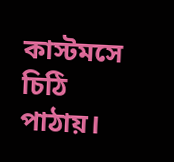কাস্টমসে চিঠি পাঠায়।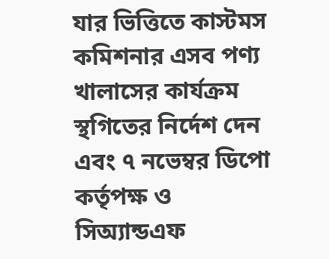যার ভিত্তিতে কাস্টমস কমিশনার এসব পণ্য খালাসের কার্যক্রম স্থগিতের নির্দেশ দেন এবং ৭ নভেম্বর ডিপো কর্তৃপক্ষ ও সিঅ্যান্ডএফ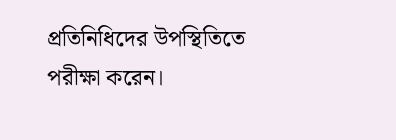প্রতিনিধিদের উপস্থিতিতে পরীক্ষা করেন।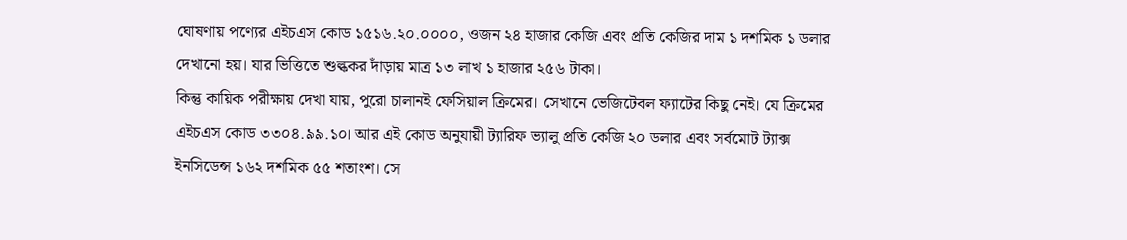ঘোষণায় পণ্যের এইচএস কোড ১৫১৬.২০.০০০০, ওজন ২৪ হাজার কেজি এবং প্রতি কেজির দাম ১ দশমিক ১ ডলার দেখানো হয়। যার ভিত্তিতে শুল্ককর দাঁড়ায় মাত্র ১৩ লাখ ১ হাজার ২৫৬ টাকা।
কিন্তু কায়িক পরীক্ষায় দেখা যায়, পুরো চালানই ফেসিয়াল ক্রিমের। সেখানে ভেজিটেবল ফ্যাটের কিছু নেই। যে ক্রিমের এইচএস কোড ৩৩০৪.৯৯.১০। আর এই কোড অনুযায়ী ট্যারিফ ভ্যালু প্রতি কেজি ২০ ডলার এবং সর্বমোট ট্যাক্স ইনসিডেন্স ১৬২ দশমিক ৫৫ শতাংশ। সে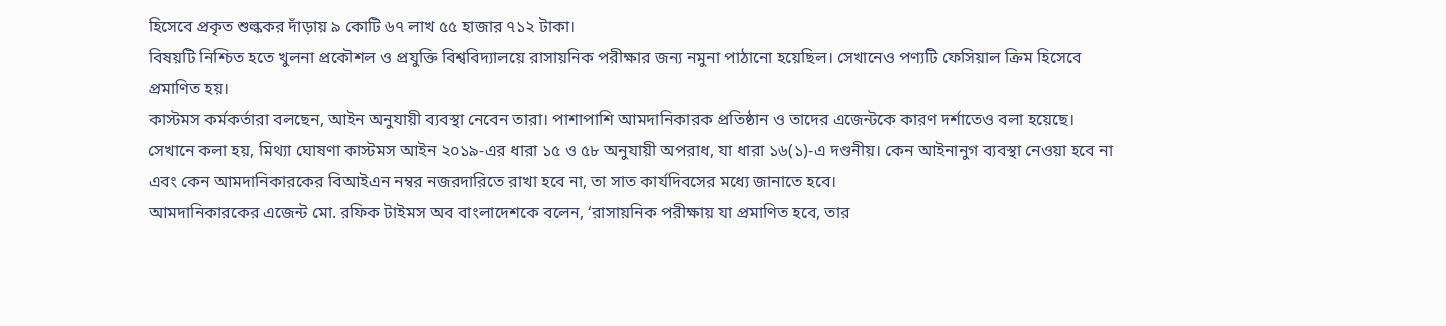হিসেবে প্রকৃত শুল্ককর দাঁড়ায় ৯ কোটি ৬৭ লাখ ৫৫ হাজার ৭১২ টাকা।
বিষয়টি নিশ্চিত হতে খুলনা প্রকৌশল ও প্রযুক্তি বিশ্ববিদ্যালয়ে রাসায়নিক পরীক্ষার জন্য নমুনা পাঠানো হয়েছিল। সেখানেও পণ্যটি ফেসিয়াল ক্রিম হিসেবে প্রমাণিত হয়।
কাস্টমস কর্মকর্তারা বলছেন, আইন অনুযায়ী ব্যবস্থা নেবেন তারা। পাশাপাশি আমদানিকারক প্রতিষ্ঠান ও তাদের এজেন্টকে কারণ দর্শাতেও বলা হয়েছে।
সেখানে কলা হয়, মিথ্যা ঘোষণা কাস্টমস আইন ২০১৯-এর ধারা ১৫ ও ৫৮ অনুযায়ী অপরাধ, যা ধারা ১৬(১)-এ দণ্ডনীয়। কেন আইনানুগ ব্যবস্থা নেওয়া হবে না এবং কেন আমদানিকারকের বিআইএন নম্বর নজরদারিতে রাখা হবে না, তা সাত কার্যদিবসের মধ্যে জানাতে হবে।
আমদানিকারকের এজেন্ট মো. রফিক টাইমস অব বাংলাদেশকে বলেন, ‘রাসায়নিক পরীক্ষায় যা প্রমাণিত হবে, তার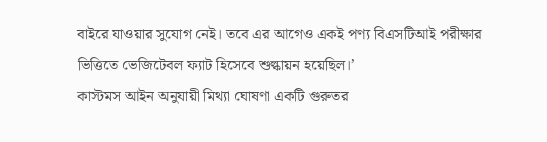বাইরে যাওয়ার সুযোগ নেই। তবে এর আগেও একই পণ্য বিএসটিআই পরীক্ষার ভিত্তিতে ভেজিটেবল ফ্যাট হিসেবে শুল্কায়ন হয়েছিল।’
কাস্টমস আইন অনুযায়ী মিথ্যা ঘোষণা একটি গুরুতর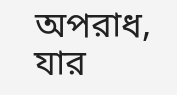অপরাধ, যার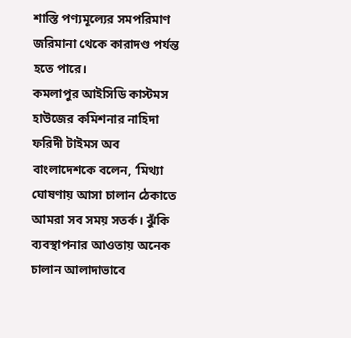শাস্তি পণ্যমূল্যের সমপরিমাণ জরিমানা থেকে কারাদণ্ড পর্যন্ত হতে পারে।
কমলাপুর আইসিডি কাস্টমস হাউজের কমিশনার নাহিদা ফরিদী টাইমস অব বাংলাদেশকে বলেন, ‘মিথ্যা ঘোষণায় আসা চালান ঠেকাতে আমরা সব সময় সতর্ক। ঝুঁকি ব্যবস্থাপনার আওতায় অনেক চালান আলাদাভাবে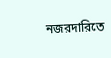নজরদারিতে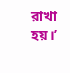রাখা হয়।’